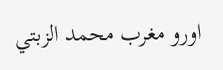اورو مغرب محمد الزبتي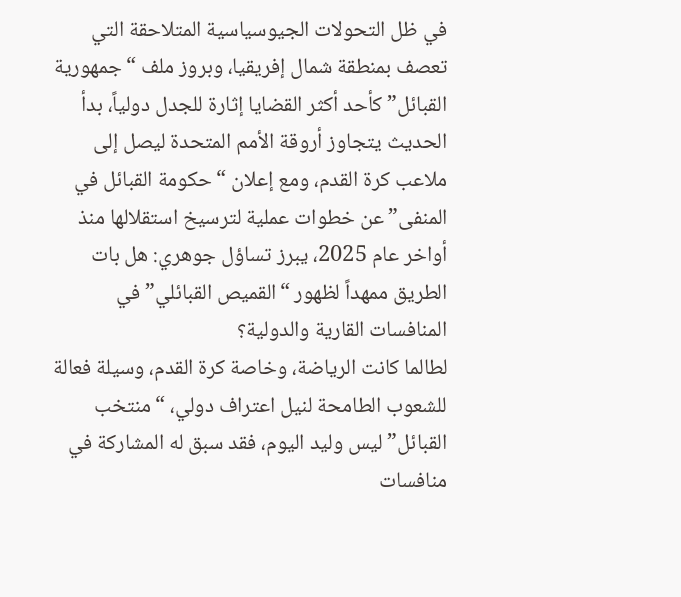في ظل التحولات الجيوسياسية المتلاحقة التي تعصف بمنطقة شمال إفريقيا، وبروز ملف “جمهورية القبائل” كأحد أكثر القضايا إثارة للجدل دولياً، بدأ الحديث يتجاوز أروقة الأمم المتحدة ليصل إلى ملاعب كرة القدم، ومع إعلان “حكومة القبائل في المنفى” عن خطوات عملية لترسيخ استقلالها منذ أواخر عام 2025، يبرز تساؤل جوهري: هل بات الطريق ممهداً لظهور “القميص القبائلي” في المنافسات القارية والدولية؟
لطالما كانت الرياضة، وخاصة كرة القدم، وسيلة فعالة للشعوب الطامحة لنيل اعتراف دولي، “منتخب القبائل” ليس وليد اليوم، فقد سبق له المشاركة في منافسات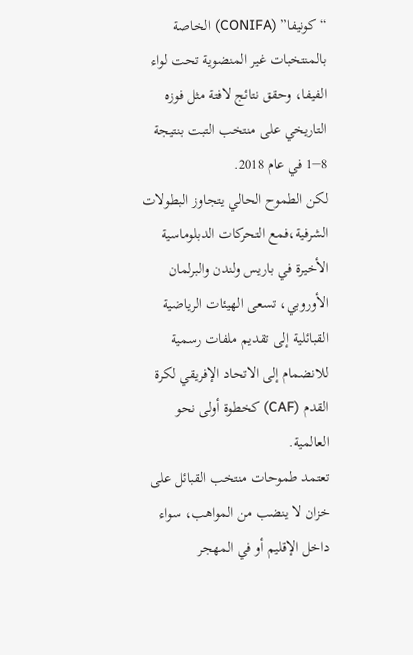“كونيفا” (CONIFA) الخاصة بالمنتخبات غير المنضوية تحت لواء الفيفا، وحقق نتائج لافتة مثل فوزه التاريخي على منتخب التبت بنتيجة 8−1 في عام 2018.
لكن الطموح الحالي يتجاوز البطولات الشرفية،فمع التحركات الدبلوماسية الأخيرة في باريس ولندن والبرلمان الأوروبي، تسعى الهيئات الرياضية القبائلية إلى تقديم ملفات رسمية للانضمام إلى الاتحاد الإفريقي لكرة القدم (CAF) كخطوة أولى نحو العالمية.
تعتمد طموحات منتخب القبائل على خزان لا ينضب من المواهب، سواء داخل الإقليم أو في المهجر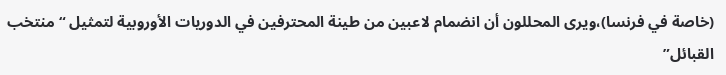(خاصة في فرنسا)،ويرى المحللون أن انضمام لاعبين من طينة المحترفين في الدوريات الأوروبية لتمثيل “منتخب القبائل”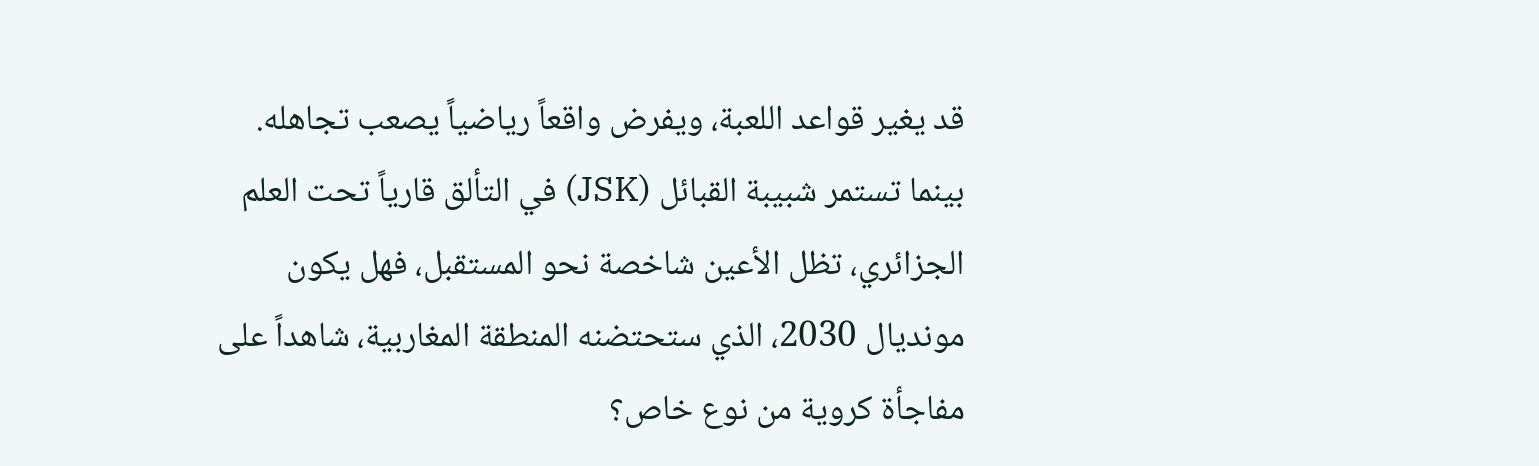قد يغير قواعد اللعبة، ويفرض واقعاً رياضياً يصعب تجاهله.
بينما تستمر شبيبة القبائل (JSK) في التألق قارياً تحت العلم الجزائري، تظل الأعين شاخصة نحو المستقبل، فهل يكون مونديال 2030، الذي ستحتضنه المنطقة المغاربية، شاهداً على مفاجأة كروية من نوع خاص؟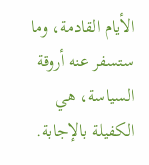الأيام القادمة، وما ستسفر عنه أروقة السياسة، هي الكفيلة بالإجابة.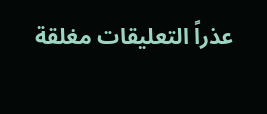عذراً التعليقات مغلقة